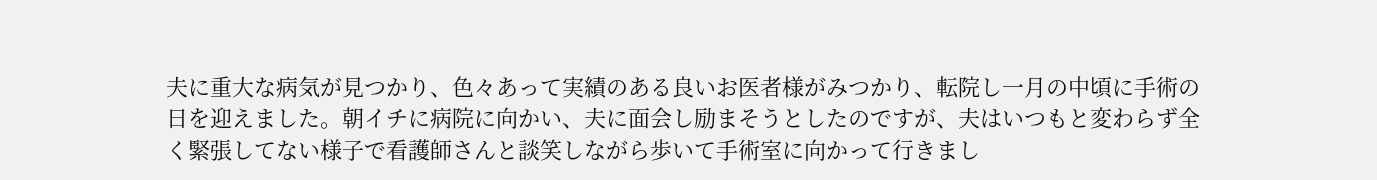夫に重大な病気が見つかり、色々あって実績のある良いお医者様がみつかり、転院し一月の中頃に手術の日を迎えました。朝イチに病院に向かい、夫に面会し励まそうとしたのですが、夫はいつもと変わらず全く緊張してない様子で看護師さんと談笑しながら歩いて手術室に向かって行きまし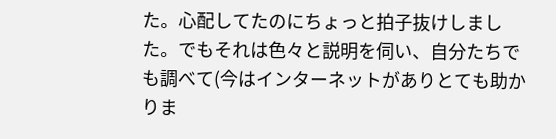た。心配してたのにちょっと拍子抜けしました。でもそれは色々と説明を伺い、自分たちでも調べて(今はインターネットがありとても助かりま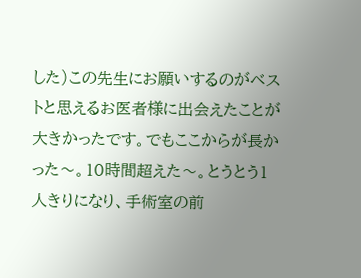した)この先生にお願いするのがベストと思えるお医者様に出会えたことが大きかったです。でもここからが長かった〜。10時間超えた〜。とうとう1人きりになり、手術室の前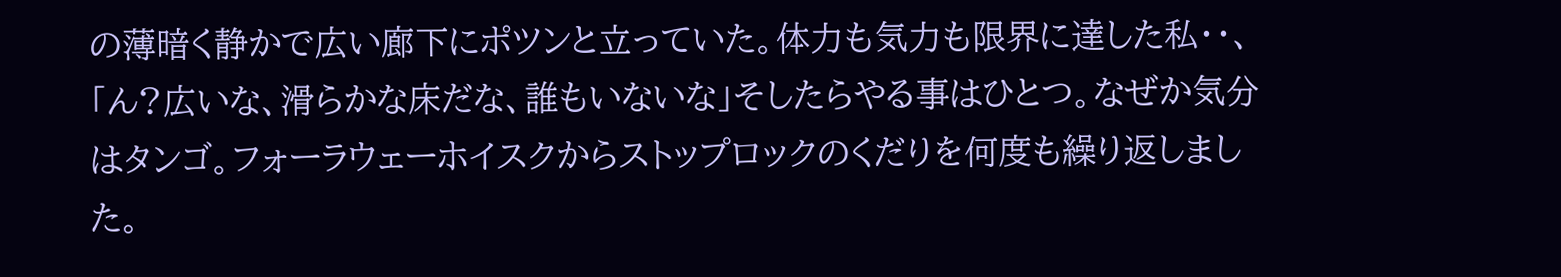の薄暗く静かで広い廊下にポツンと立っていた。体力も気力も限界に達した私・・、「ん?広いな、滑らかな床だな、誰もいないな」そしたらやる事はひとつ。なぜか気分はタンゴ。フォーラウェーホイスクからストップロックのくだりを何度も繰り返しました。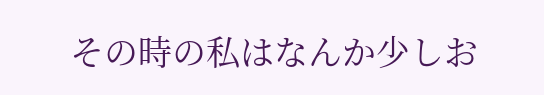その時の私はなんか少しお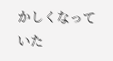かしくなっていた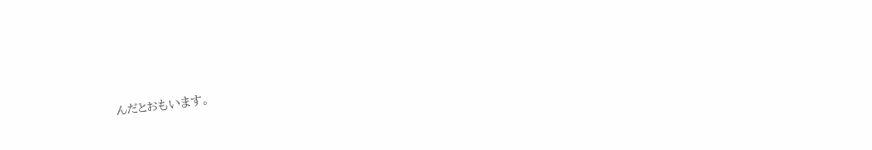んだとおもいます。